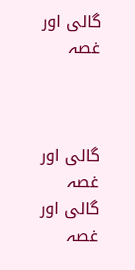گالی اور غصہ



گالی اور غصہ
گالی اور غصہ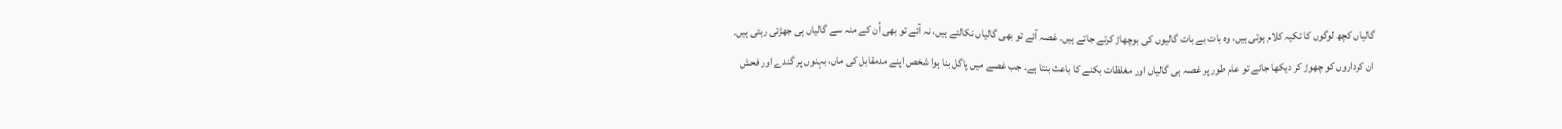گالیاں کچھ لوگوں کا تکیہ کلام ہوتی ہیں، وہ بات بے بات گالیوں کی بوچھاڑ کرتے جاتے ہیں۔ غصہ آئے تو بھی گالیاں نکالتے ہیں، نہ آئے تو بھی اُن کے منہ سے گالیاں ہی جھڑتی رہتی ہیں۔ ان کرداروں کو چھوڑ کر دیکھا جائے تو عام طور پر غصہ ہی گالیاں اور مغلظات بکنے کا باعث بنتا ہے۔ جب غصے میں پاگل بنا ہوا شخص اپنے مدمقابل کی ماں، بہنوں پر گندے اور فحش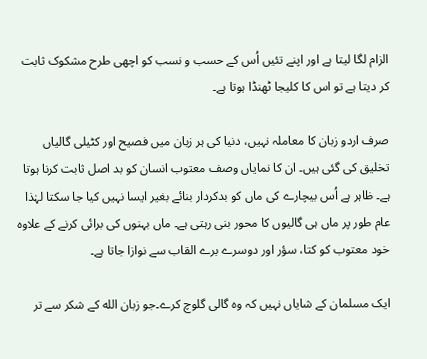الزام لگا لیتا ہے اور اپنے تئیں اُس کے حسب و نسب کو اچھی طرح مشکوک ثابت کر دیتا ہے تو اس کا کلیجا ٹھنڈا ہوتا ہے۔

صرف اردو زبان کا معاملہ نہیں، دنیا کی ہر زبان میں فصیح اور کٹیلی گالیاں تخلیق کی گئی ہیں۔ ان کا نمایاں وصف معتوب انسان کو بد اصل ثابت کرنا ہوتا ہے۔ ظاہر ہے اُس بیچارے کی ماں کو بدکردار بنائے بغیر ایسا نہیں کیا جا سکتا لہٰذا عام طور پر ماں ہی گالیوں کا محور بنی رہتی ہے۔ ماں بہنوں کی برائی کرنے کے علاوہ خود معتوب کو کتا، سؤر اور دوسرے برے القاب سے نوازا جاتا ہے۔

ایک مسلمان کے شایاں نہیں کہ وہ گالی گلوچ کرے۔جو زبان الله کے شکر سے تر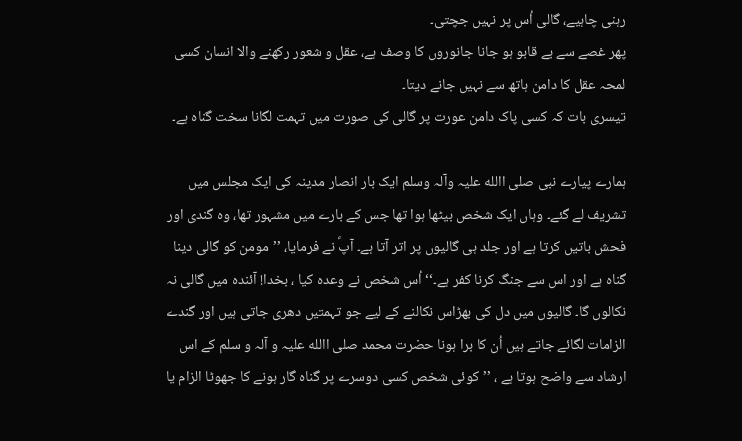رہنی چاہیے، گالی اُس پر نہیں جچتی۔
پھر غصے سے بے قابو ہو جانا جانوروں کا وصف ہے، عقل و شعور رکھنے والا انسان کسی لمحہ عقل کا دامن ہاتھ سے نہیں جانے دیتا۔
تیسری بات کہ کسی پاک دامن عورت پر گالی کی صورت میں تہمت لگانا سخت گناہ ہے۔

ہمارے پیارے نبی صلی االله علیہ وآلہ وسلم ایک بار انصار مدینہ کی ایک مجلس میں تشریف لے گئے۔ وہاں ایک شخص بیٹھا ہوا تھا جس کے بارے میں مشہور تھا، وہ گندی اور فحش باتیں کرتا ہے اور جلد ہی گالیوں پر اتر آتا ہے۔ آپؐ نے فرمایا، ’’مومن کو گالی دینا گناہ ہے اور اس سے جنگ کرنا کفر ہے۔‘‘ اُس شخص نے وعدہ کیا ، بخدا! آئندہ میں گالی نہ نکالوں گا۔ گالیوں میں دل کی بھڑاس نکالنے کے لیے جو تہمتیں دھری جاتی ہیں اور گندے الزامات لگائے جاتے ہیں اُن کا برا ہونا حضرت محمد صلی االله علیہ و آلہ و سلم کے اس ارشاد سے واضح ہوتا ہے ، ’’کوئی شخص کسی دوسرے پر گناہ گار ہونے کا جھوٹا الزام یا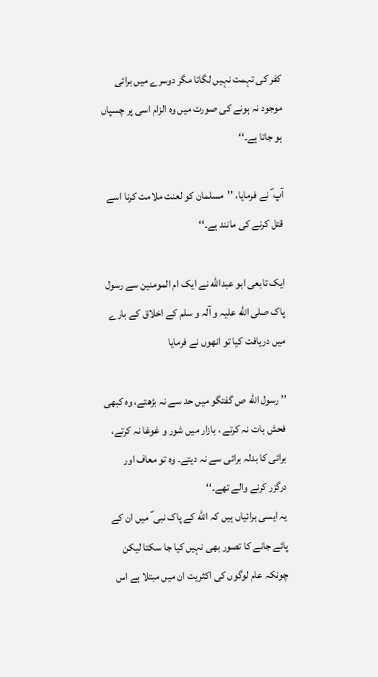کفر کی تہمت نہیں لگاتا مگر دوسرے میں برائی موجود نہ ہونے کی صورت میں وہ الزام اسی پر چسپاں ہو جاتا ہے۔‘‘

آپ ؐ نے فرمایا، ’’مسلمان کو لعنت ملامت کرنا اسے قتل کرنے کی مانند ہے۔‘‘

ایک تابعی ابو عبدالله نے ایک ام المومنین سے رسول پاک صلی الله علیہ و آلہ و سلم کے اخلاق کے بارے میں دریافت کیا تو انھوں نے فرمایا

’’ رسول الله ص گفتگو میں حد سے نہ بڑھتے، وہ کبھی فحش بات نہ کرتے ، بازار میں شور و غوغا نہ کرتے، برائی کا بدلہ برائی سے نہ دیتے۔ وہ تو معاف اور درگزر کرنے والے تھے۔‘‘
یہ ایسی برائیاں ہیں کہ الله کے پاک نبی ؐ میں ان کے پائے جانے کا تصور بھی نہیں کیا جا سکتا لیکن چونکہ عام لوگوں کی اکثریت ان میں مبتلا ہے اس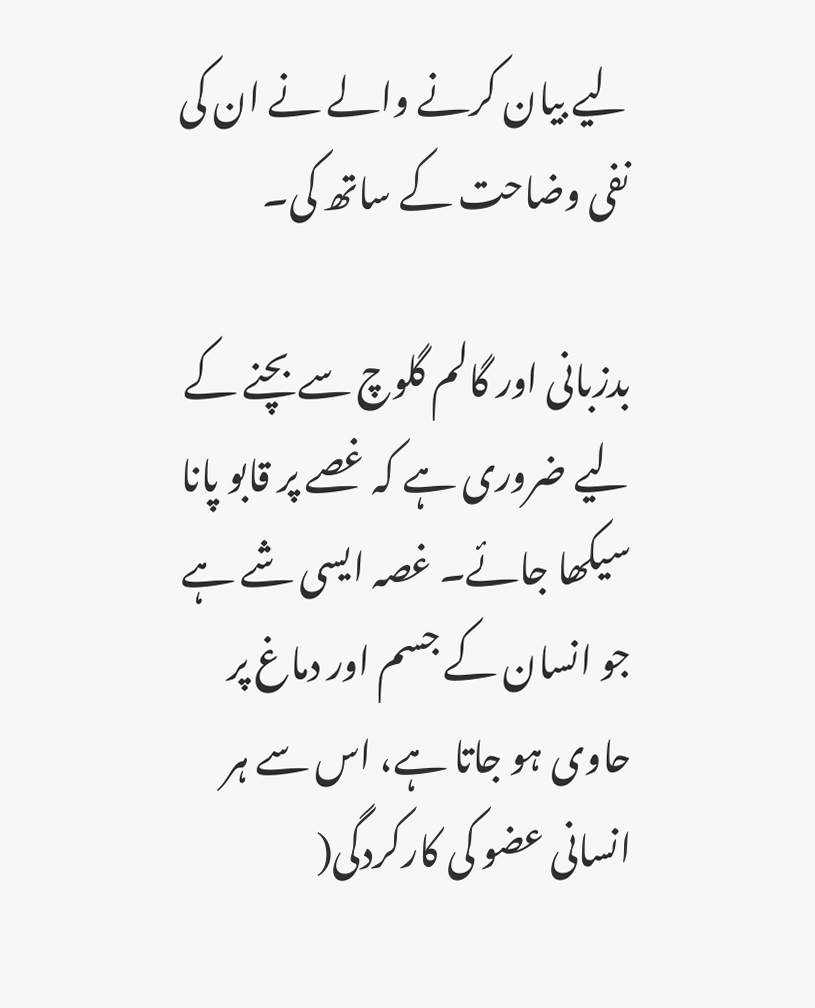لیے بیان کرنے والے نے ان کی نفی وضاحت کے ساتھ کی۔

بدزبانی اور گالم گلوچ سے بچنے کے لیے ضروری ہے کہ غصے پر قابو پانا سیکھا جائے۔ غصہ ایسی شے ہے جو انسان کے جسم اور دماغ پر حاوی ہو جاتا ہے، اس سے ہر انسانی عضو کی کارکردگی(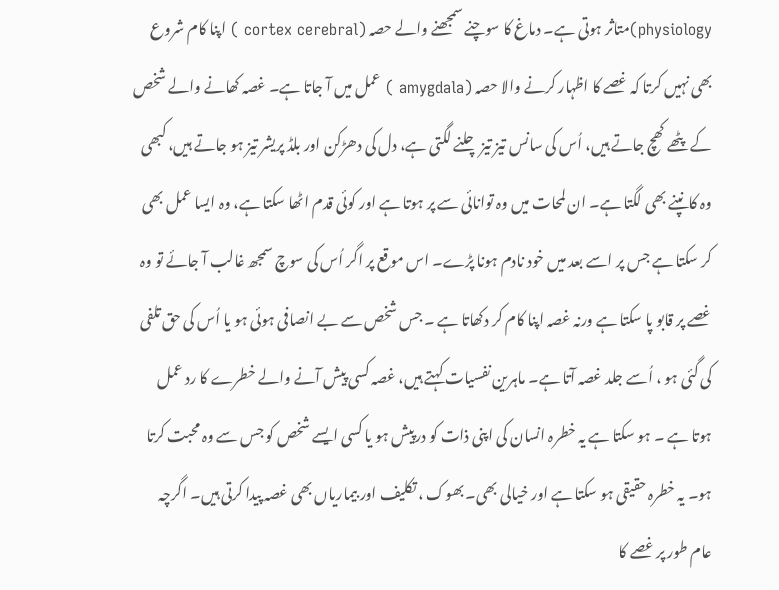physiology)متاثر ہوتی ہے۔ دماغ کا سوچنے سمجھنے والے حصہ (cortex cerebral ) اپنا کام شروع بھی نہیں کرتا کہ غصے کا اظہار کرنے والا حصہ (amygdala ) عمل میں آ جاتا ہے۔ غصہ کھانے والے شخص کے پٹھے کھچ جاتے ہیں، اُس کی سانس تیز تیز چلنے لگتی ہے، دل کی دھڑکن اور بلڈ پریشر تیز ہو جاتے ہیں، کبھی وہ کانپنے بھی لگتا ہے۔ ان لمحات میں وہ توانائی سے پر ہوتا ہے اور کوئی قدم اٹھا سکتا ہے، وہ ایسا عمل بھی کر سکتا ہے جس پر اسے بعد میں خود نادم ہونا پڑے۔ اس موقع پر اگر اُس کی سوچ سمجھ غالب آ جائے تو وہ غصے پر قابو پا سکتا ہے ورنہ غصہ اپنا کام کر دکھاتا ہے ۔ جس شخص سے بے انصافی ہوئی ہو یا اُس کی حق تلفی کی گئی ہو ، اُسے جلد غصہ آتا ہے۔ ماہرین نفسیات کہتے ہیں، غصہ کسی پیش آنے والے خطرے کا رد عمل ہوتا ہے ۔ ہو سکتا ہے یہ خطرہ انسان کی اپنی ذات کو درپیش ہو یا کسی ایسے شخص کو جس سے وہ محبت کرتا ہو۔ یہ خطرہ حقیقی ہو سکتا ہے اور خیالی بھی۔ بھوک ، تکلیف اور بیماریاں بھی غصہ پیدا کرتی ہیں۔ اگرچہ عام طور پر غصے کا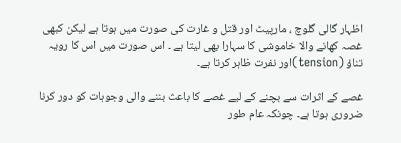اظہار گالی گلوچ ، مارپیٹ اور قتل و غارت کی صورت میں ہوتا ہے لیکن کبھی غصہ کھانے والا خاموشی کا سہارا بھی لیتا ہے ۔ اس صورت میں اس کا رویہ تناؤ (tension)اور نفرت ظاہر کرتا ہے۔

غصے کے اثرات سے بچنے کے لیے غصے کا باعث بننے والی وجوہات کو دور کرنا ضروری ہوتا ہے۔ چونکہ عام طور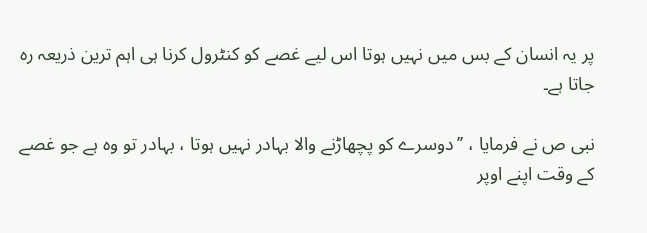پر یہ انسان کے بس میں نہیں ہوتا اس لیے غصے کو کنٹرول کرنا ہی اہم ترین ذریعہ رہ جاتا ہے۔

نبی ص نے فرمایا ، ’’دوسرے کو پچھاڑنے والا بہادر نہیں ہوتا ، بہادر تو وہ ہے جو غصے کے وقت اپنے اوپر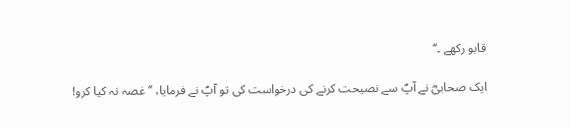قابو رکھے ۔‘‘

ایک صحابیؓ نے آپؐ سے نصیحت کرنے کی درخواست کی تو آپؐ نے فرمایا، ’’غصہ نہ کیا کرو!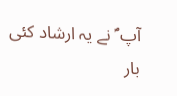آپ ؐ نے یہ ارشاد کئی بار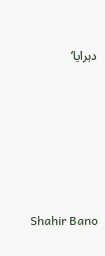دہرایا‘






Shahir Bano